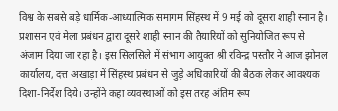विश्व के सबसे बड़े धार्मिक-आध्यात्मिक समागम सिंहस्थ में 9 मई को दूसरा शाही स्नान है। प्रशासन एवं मेला प्रबंधन द्वारा दूसरे शाही स्नान की तैयारियों को सुनियोजित रूप से अंजाम दिया जा रहा है। इस सिलसिले में संभाग आयुक्त श्री रविन्द्र पस्तौर ने आज झोनल कार्यालय, दत्त अखाड़ा में सिंहस्थ प्रबंधन से जुड़े अधिकारियों की बैठक लेकर आवश्यक दिशा-निर्देश दिये। उन्होंने कहा व्यवस्थाओं को इस तरह अंतिम रूप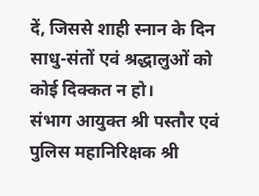दें, जिससे शाही स्नान के दिन साधु-संतों एवं श्रद्धालुओं को कोई दिक्कत न हो।
संभाग आयुक्त श्री पस्तौर एवं पुलिस महानिरिक्षक श्री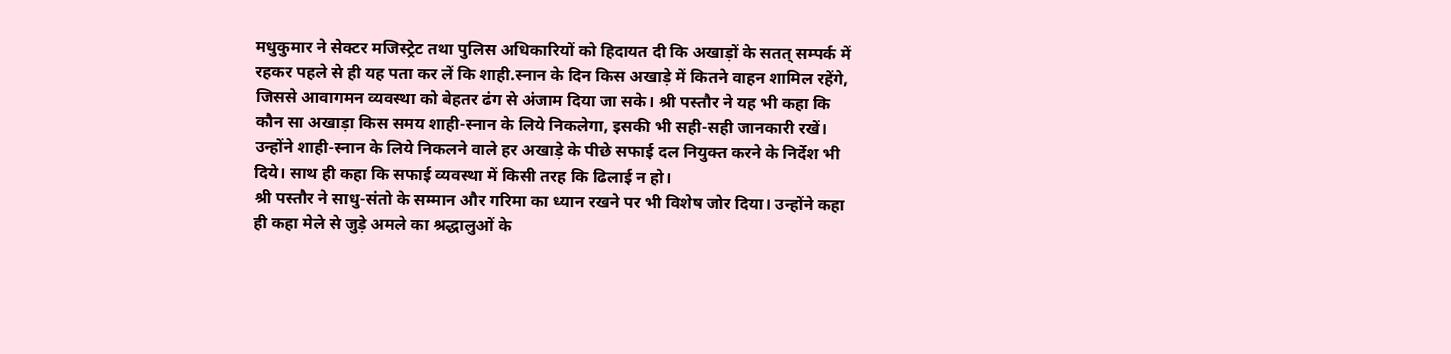मधुकुमार ने सेक्टर मजिस्ट्रेट तथा पुलिस अधिकारियों को हिदायत दी कि अखाड़ों के सतत् सम्पर्क में रहकर पहले से ही यह पता कर लें कि शाही.स्नान के दिन किस अखाड़े में कितने वाहन शामिल रहेंगे, जिससे आवागमन व्यवस्था को बेहतर ढंग से अंजाम दिया जा सके। श्री पस्तौर ने यह भी कहा कि कौन सा अखाड़ा किस समय शाही-स्नान के लिये निकलेगा, इसकी भी सही-सही जानकारी रखें। उन्होंने शाही-स्नान के लिये निकलने वाले हर अखाड़े के पीछे सफाई दल नियुक्त करने के निर्देश भी दिये। साथ ही कहा कि सफाई व्यवस्था में किसी तरह कि ढिलाई न हो।
श्री पस्तौर ने साधु-संतो के सम्मान और गरिमा का ध्यान रखने पर भी विशेष जोर दिया। उन्होंने कहा ही कहा मेले से जुड़े अमले का श्रद्धालुओं के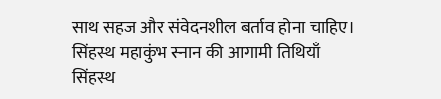साथ सहज और संवेदनशील बर्ताव होना चाहिए।
सिंहस्थ महाकुंभ स्नान की आगामी तिथियाँ
सिंहस्थ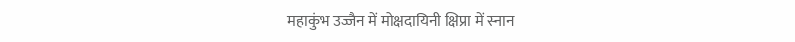महाकुंभ उज्जैन में मोक्षदायिनी क्षिप्रा में स्नान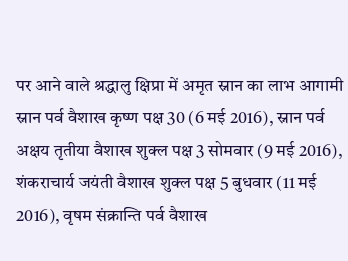पर आने वाले श्रद्धालु क्षिप्रा में अमृत स्नान का लाभ आगामी स्नान पर्व वैशाख कृष्ण पक्ष 30 (6 मई 2016), स्नान पर्व अक्षय तृतीया वैशाख शुक्ल पक्ष 3 सोमवार (9 मई 2016), शंकराचार्य जयंती वैशाख शुक्ल पक्ष 5 बुधवार (11 मई 2016), वृषम संक्रान्ति पर्व वैशाख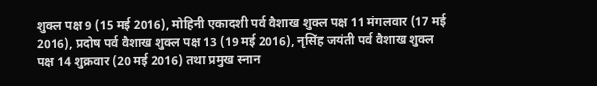शुक्ल पक्ष 9 (15 मई 2016), मोहिनी एकादशी पर्व वैशाख शुक्ल पक्ष 11 मंगलवार (17 मई 2016), प्रदोष पर्व वैशाख शुक्ल पक्ष 13 (19 मई 2016), नृसिंह जयंती पर्व वैशाख शुक्ल पक्ष 14 शुक्रवार (20 मई 2016) तथा प्रमुख स्नान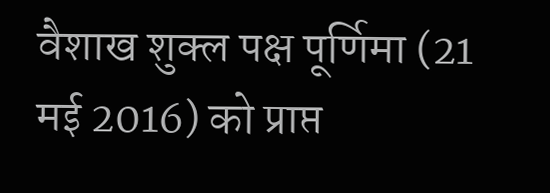वैशाख शुक्ल पक्ष पूर्णिमा (21 मई 2016) को प्राप्त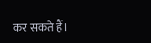कर सकते हैं।